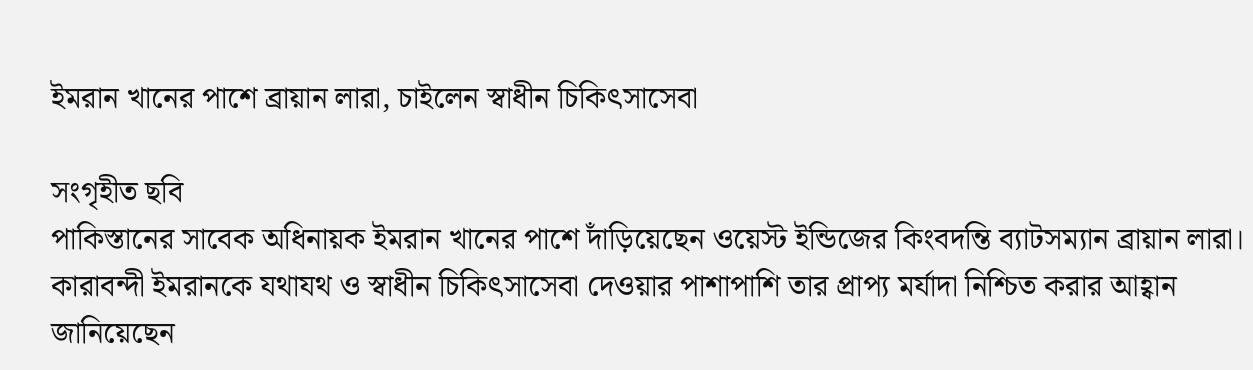ইমরান খানের পাশে ব্রায়ান লারা, চাইলেন স্বাধীন চিকিৎসাসেবা

সংগৃহীত ছবি
পাকিস্তানের সাবেক অধিনায়ক ইমরান খানের পাশে দাঁড়িয়েছেন ওয়েস্ট ইন্ডিজের কিংবদন্তি ব্যাটসম্যান ব্রায়ান লারা। কারাবন্দী ইমরানকে যথাযথ ও স্বাধীন চিকিৎসাসেবা দেওয়ার পাশাপাশি তার প্রাপ্য মর্যাদা নিশ্চিত করার আহ্বান জানিয়েছেন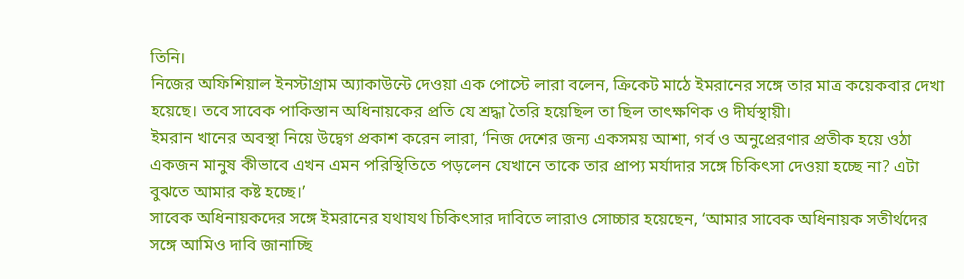তিনি।
নিজের অফিশিয়াল ইনস্টাগ্রাম অ্যাকাউন্টে দেওয়া এক পোস্টে লারা বলেন, ক্রিকেট মাঠে ইমরানের সঙ্গে তার মাত্র কয়েকবার দেখা হয়েছে। তবে সাবেক পাকিস্তান অধিনায়কের প্রতি যে শ্রদ্ধা তৈরি হয়েছিল তা ছিল তাৎক্ষণিক ও দীর্ঘস্থায়ী।
ইমরান খানের অবস্থা নিয়ে উদ্বেগ প্রকাশ করেন লারা, ‘নিজ দেশের জন্য একসময় আশা, গর্ব ও অনুপ্রেরণার প্রতীক হয়ে ওঠা একজন মানুষ কীভাবে এখন এমন পরিস্থিতিতে পড়লেন যেখানে তাকে তার প্রাপ্য মর্যাদার সঙ্গে চিকিৎসা দেওয়া হচ্ছে না? এটা বুঝতে আমার কষ্ট হচ্ছে।’
সাবেক অধিনায়কদের সঙ্গে ইমরানের যথাযথ চিকিৎসার দাবিতে লারাও সোচ্চার হয়েছেন, ‘আমার সাবেক অধিনায়ক সতীর্থদের সঙ্গে আমিও দাবি জানাচ্ছি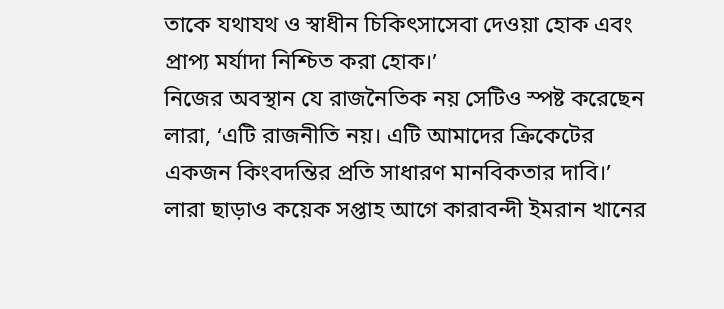তাকে যথাযথ ও স্বাধীন চিকিৎসাসেবা দেওয়া হোক এবং প্রাপ্য মর্যাদা নিশ্চিত করা হোক।’
নিজের অবস্থান যে রাজনৈতিক নয় সেটিও স্পষ্ট করেছেন লারা, ‘এটি রাজনীতি নয়। এটি আমাদের ক্রিকেটের একজন কিংবদন্তির প্রতি সাধারণ মানবিকতার দাবি।’
লারা ছাড়াও কয়েক সপ্তাহ আগে কারাবন্দী ইমরান খানের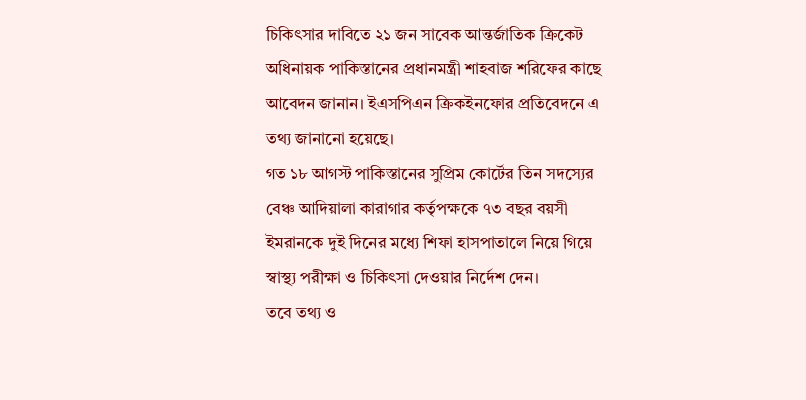চিকিৎসার দাবিতে ২১ জন সাবেক আন্তর্জাতিক ক্রিকেট অধিনায়ক পাকিস্তানের প্রধানমন্ত্রী শাহবাজ শরিফের কাছে আবেদন জানান। ইএসপিএন ক্রিকইনফোর প্রতিবেদনে এ তথ্য জানানো হয়েছে।
গত ১৮ আগস্ট পাকিস্তানের সুপ্রিম কোর্টের তিন সদস্যের বেঞ্চ আদিয়ালা কারাগার কর্তৃপক্ষকে ৭৩ বছর বয়সী ইমরানকে দুই দিনের মধ্যে শিফা হাসপাতালে নিয়ে গিয়ে স্বাস্থ্য পরীক্ষা ও চিকিৎসা দেওয়ার নির্দেশ দেন।
তবে তথ্য ও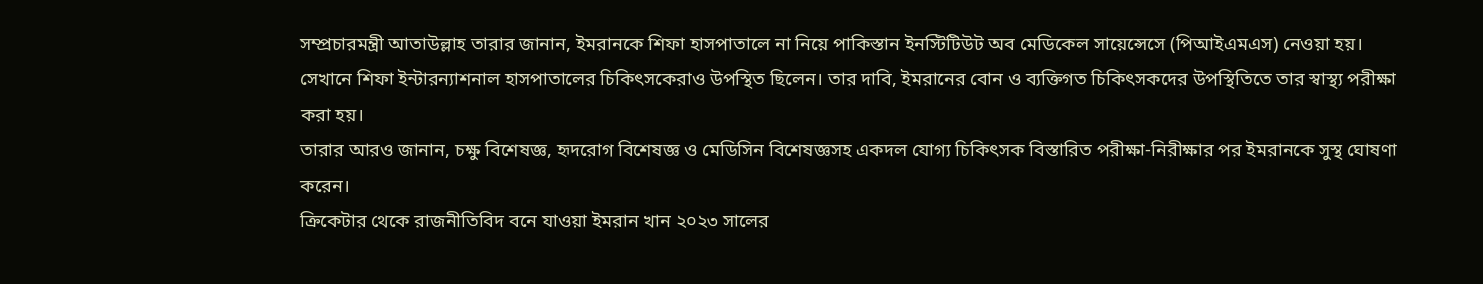সম্প্রচারমন্ত্রী আতাউল্লাহ তারার জানান, ইমরানকে শিফা হাসপাতালে না নিয়ে পাকিস্তান ইনস্টিটিউট অব মেডিকেল সায়েন্সেসে (পিআইএমএস) নেওয়া হয়। সেখানে শিফা ইন্টারন্যাশনাল হাসপাতালের চিকিৎসকেরাও উপস্থিত ছিলেন। তার দাবি, ইমরানের বোন ও ব্যক্তিগত চিকিৎসকদের উপস্থিতিতে তার স্বাস্থ্য পরীক্ষা করা হয়।
তারার আরও জানান, চক্ষু বিশেষজ্ঞ, হৃদরোগ বিশেষজ্ঞ ও মেডিসিন বিশেষজ্ঞসহ একদল যোগ্য চিকিৎসক বিস্তারিত পরীক্ষা-নিরীক্ষার পর ইমরানকে সুস্থ ঘোষণা করেন।
ক্রিকেটার থেকে রাজনীতিবিদ বনে যাওয়া ইমরান খান ২০২৩ সালের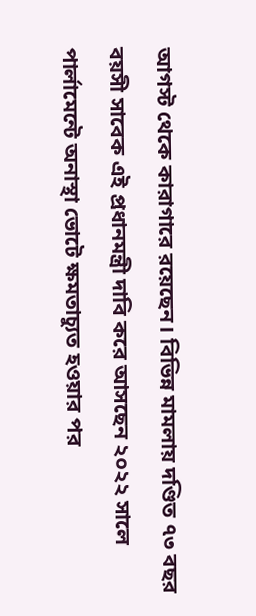আগস্ট থেকে কারাগারে রয়েছেন। বিভিন্ন মামলায় দণ্ডিত ৭৩ বছর বয়সী সাবেক এই প্রধানমন্ত্রী দাবি করে আসছেন ২০২২ সালে পার্লামেন্টে অনাস্থা ভোটে ক্ষমতাচ্যুত হওয়ার পর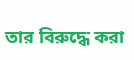তার বিরুদ্ধে করা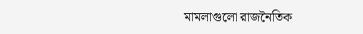মামলাগুলো রাজনৈতিক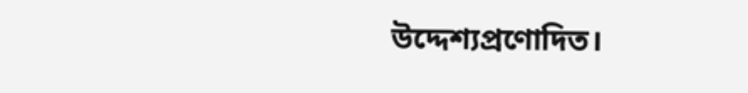উদ্দেশ্যপ্রণোদিত।